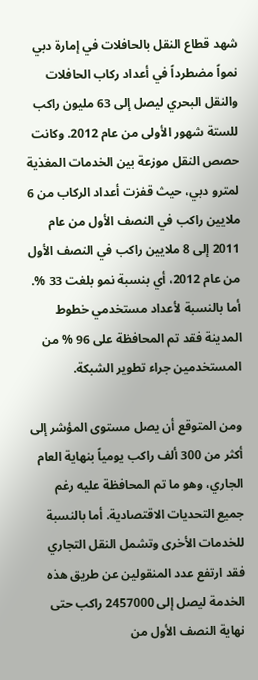شهد قطاع النقل بالحافلات في إمارة دبي نمواً مضطرداً في أعداد ركاب الحافلات والنقل البحري ليصل إلى 63 مليون راكب للستة شهور الأولى من عام 2012. وكانت حصص النقل موزعة بين الخدمات المغذية لمترو دبي، حيث قفزت أعداد الركاب من 6 ملايين راكب في النصف الأول من عام 2011 إلى 8 ملايين راكب في النصف الأول من عام 2012، أي بنسبة نمو بلغت 33 %. أما بالنسبة لأعداد مستخدمي خطوط المدينة فقد تم المحافظة على 96 % من المستخدمين جراء تطوير الشبكة.

ومن المتوقع أن يصل مستوى المؤشر إلى أكثر من 300 ألف راكب يومياً بنهاية العام الجاري، وهو ما تم المحافظة عليه رغم جميع التحديات الاقتصادية. أما بالنسبة للخدمات الأخرى وتشمل النقل التجاري فقد ارتفع عدد المنقولين عن طريق هذه الخدمة ليصل إلى 2457000 راكب حتى نهاية النصف الأول من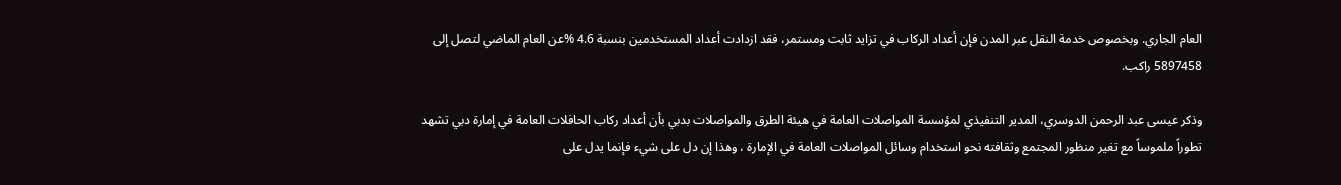العام الجاري. وبخصوص خدمة النقل عبر المدن فإن أعداد الركاب في تزايد ثابت ومستمر، فقد ازدادت أعداد المستخدمين بنسبة 4.6 %عن العام الماضي لتصل إلى 5897458 راكب.

وذكر عيسى عبد الرحمن الدوسري، المدير التنفيذي لمؤسسة المواصلات العامة في هيئة الطرق والمواصلات بدبي بأن أعداد ركاب الحافلات العامة في إمارة دبي تشهد تطوراً ملموساً مع تغير منظور المجتمع وثقافته نحو استخدام وسائل المواصلات العامة في الإمارة ، وهذا إن دل على شيء فإنما يدل على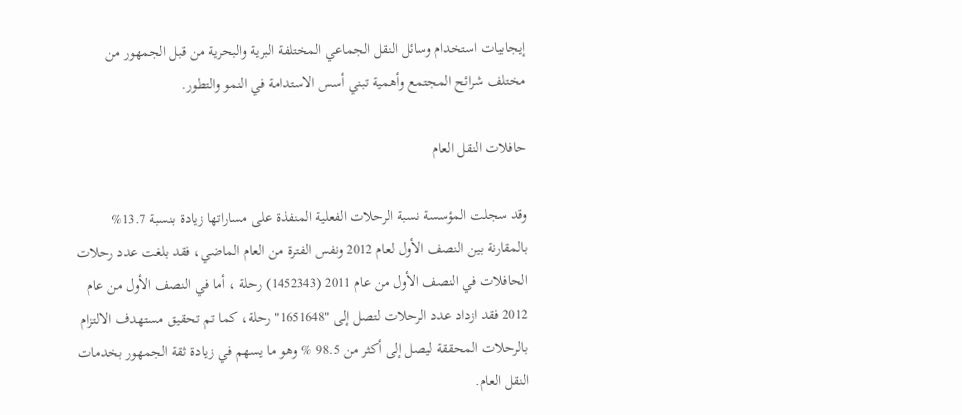إيجابيات استخدام وسائل النقل الجماعي المختلفة البرية والبحرية من قبل الجمهور من مختلف شرائح المجتمع وأهمية تبني أسس الاستدامة في النمو والتطور.

حافلات النقل العام

وقد سجلت المؤسسة نسبة الرحلات الفعلية المنفذة على مساراتها زيادة بنسبة 13.7% بالمقارنة بين النصف الأول لعام 2012 ونفس الفترة من العام الماضي، فقد بلغت عدد رحلات الحافلات في النصف الأول من عام 2011 (1452343) رحلة ، أما في النصف الأول من عام 2012 فقد ازداد عدد الرحلات لتصل إلى "1651648" رحلة، كما تم تحقيق مستهدف الالتزام بالرحلات المحققة ليصل إلى أكثر من 98.5 % وهو ما يسهم في زيادة ثقة الجمهور بخدمات النقل العام.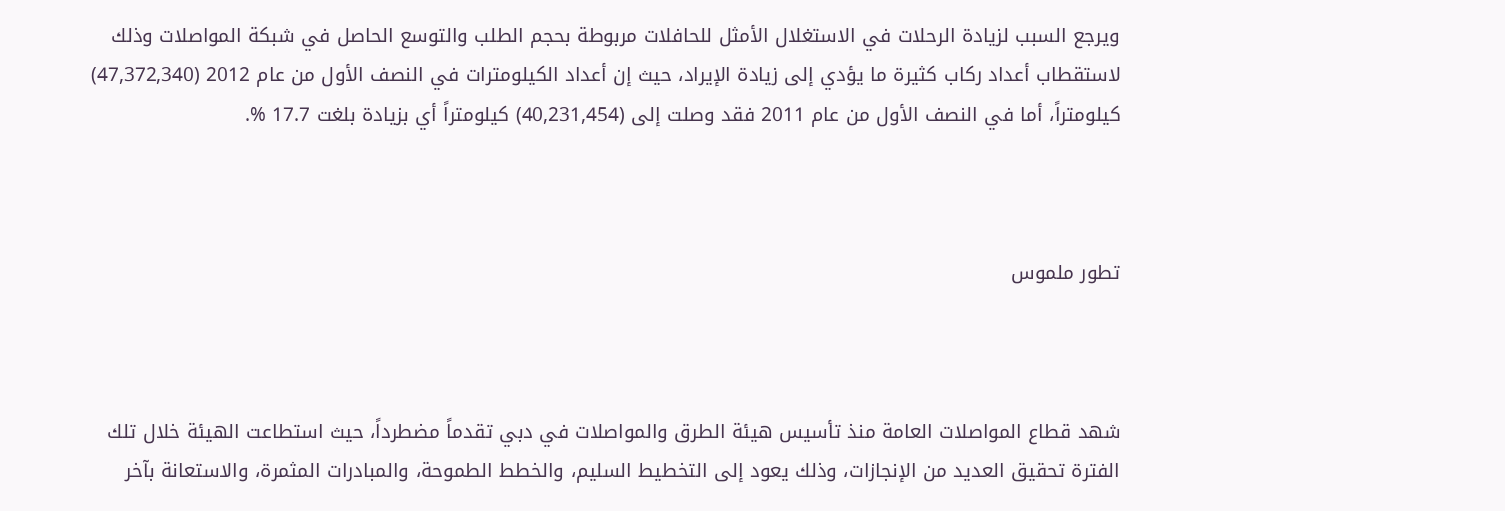ويرجع السبب لزيادة الرحلات في الاستغلال الأمثل للحافلات مربوطة بحجم الطلب والتوسع الحاصل في شبكة المواصلات وذلك لاستقطاب أعداد ركاب كثيرة ما يؤدي إلى زيادة الإيراد، حيث إن أعداد الكيلومترات في النصف الأول من عام 2012 (47,372,340) كيلومتراً، أما في النصف الأول من عام 2011 فقد وصلت إلى (40,231,454) كيلومتراً أي بزيادة بلغت 17.7 %.



تطور ملموس



شهد قطاع المواصلات العامة منذ تأسيس هيئة الطرق والمواصلات في دبي تقدماً مضطرداً، حيث استطاعت الهيئة خلال تلك الفترة تحقيق العديد من الإنجازات، وذلك يعود إلى التخطيط السليم، والخطط الطموحة، والمبادرات المثمرة، والاستعانة بآخر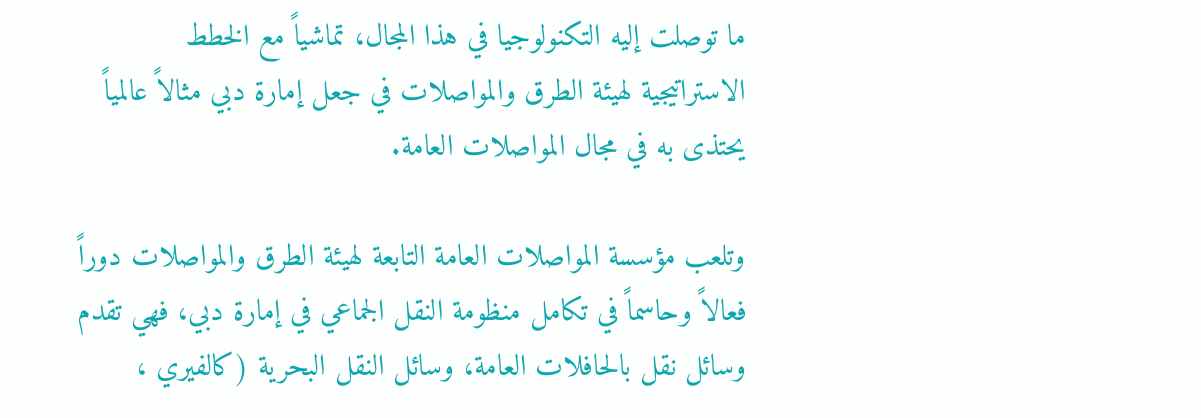ما توصلت إليه التكنولوجيا في هذا المجال، تماشياً مع الخطط الاستراتيجية لهيئة الطرق والمواصلات في جعل إمارة دبي مثالاً عالمياً يحتذى به في مجال المواصلات العامة.

وتلعب مؤسسة المواصلات العامة التابعة لهيئة الطرق والمواصلات دوراً فعالاً وحاسماً في تكامل منظومة النقل الجماعي في إمارة دبي، فهي تقدم وسائل نقل بالحافلات العامة، وسائل النقل البحرية (كالفيري ،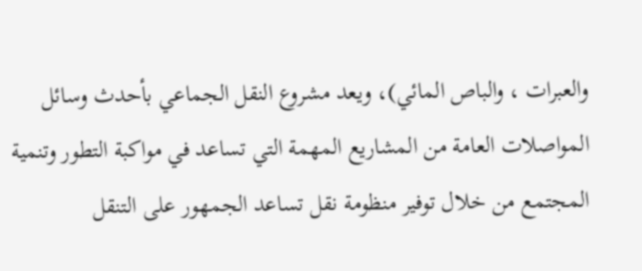والعبرات ، والباص المائي)، ويعد مشروع النقل الجماعي بأحدث وسائل المواصلات العامة من المشاريع المهمة التي تساعد في مواكبة التطور وتنمية المجتمع من خلال توفير منظومة نقل تساعد الجمهور على التنقل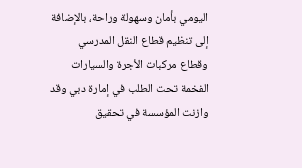اليومي بأمان وسهولة وراحة، بالإضافة إلى تنظيم قطاع النقل المدرسي وقطاع مركبات الأجرة والسيارات الفخمة تحت الطلب في إمارة دبي وقد وازنت المؤسسة في تحقيق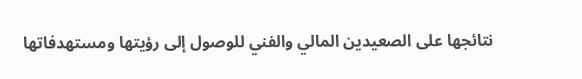نتائجها على الصعيدين المالي والفني للوصول إلى رؤيتها ومستهدفاتها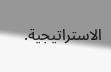الاستراتيجية.